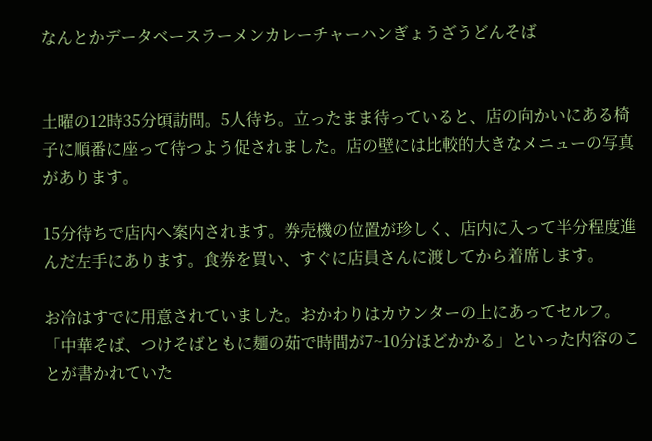なんとかデータベースラーメンカレーチャーハンぎょうざうどんそば


土曜の12時35分頃訪問。5人待ち。立ったまま待っていると、店の向かいにある椅子に順番に座って待つよう促されました。店の壁には比較的大きなメニューの写真があります。

15分待ちで店内へ案内されます。券売機の位置が珍しく、店内に入って半分程度進んだ左手にあります。食券を買い、すぐに店員さんに渡してから着席します。

お冷はすでに用意されていました。おかわりはカウンターの上にあってセルフ。「中華そば、つけそばともに麺の茹で時間が7~10分ほどかかる」といった内容のことが書かれていた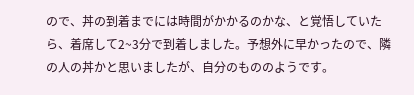ので、丼の到着までには時間がかかるのかな、と覚悟していたら、着席して2~3分で到着しました。予想外に早かったので、隣の人の丼かと思いましたが、自分のもののようです。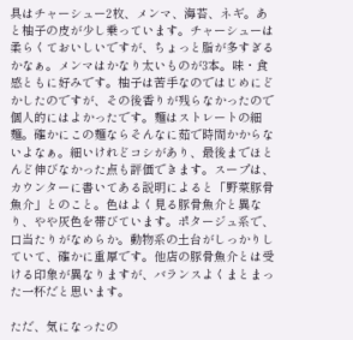具はチャーシュー2枚、メンマ、海苔、ネギ。あと柚子の皮が少し乗っています。チャーシューは柔らくておいしいですが、ちょっと脂が多すぎるかなぁ。メンマはかなり太いものが3本。味・食感ともに好みです。柚子は苦手なのではじめにどかしたのですが、その後香りが残らなかったので個人的にはよかったです。麺はストレートの細麺。確かにこの麺ならそんなに茹で時間かからないよなぁ。細いけれどコシがあり、最後までほとんど伸びなかった点も評価できます。スープは、カウンターに書いてある説明によると「野菜豚骨魚介」とのこと。色はよく見る豚骨魚介と異なり、やや灰色を帯びています。ポタージュ系で、口当たりがなめらか。動物系の土台がしっかりしていて、確かに重厚です。他店の豚骨魚介とは受ける印象が異なりますが、バランスよくまとまった一杯だと思います。

ただ、気になったの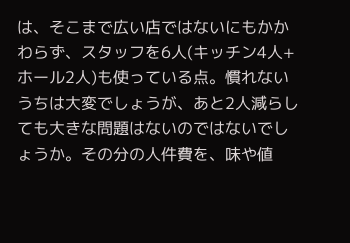は、そこまで広い店ではないにもかかわらず、スタッフを6人(キッチン4人+ホール2人)も使っている点。慣れないうちは大変でしょうが、あと2人減らしても大きな問題はないのではないでしょうか。その分の人件費を、味や値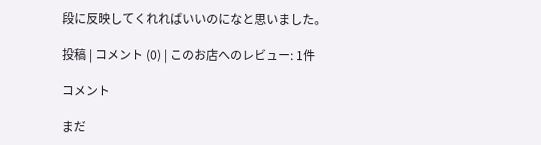段に反映してくれればいいのになと思いました。

投稿 | コメント (0) | このお店へのレビュー: 1件

コメント

まだ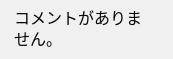コメントがありません。